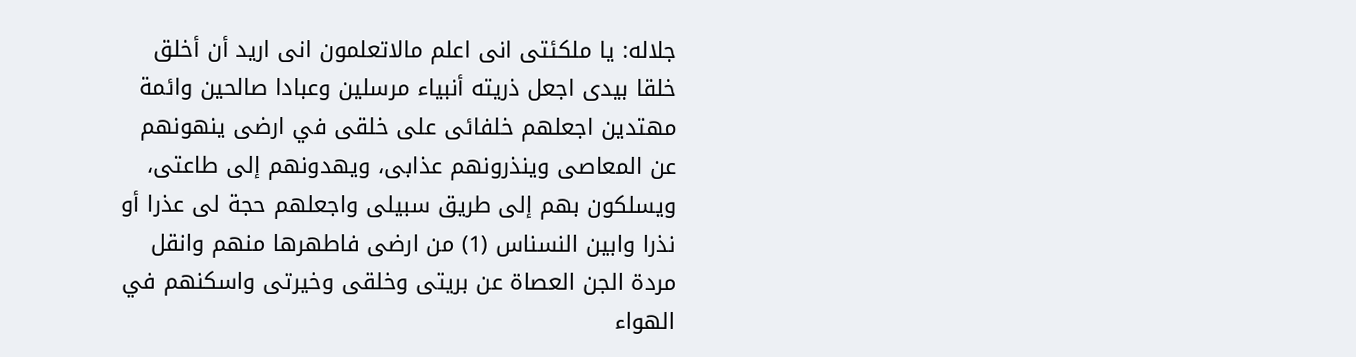جلاله: يا ملكئتى انى اعلم مالاتعلمون انى اريد أن أخلق خلقا بيدى اجعل ذريته أنبياء مرسلين وعبادا صالحين وائمة مهتدين اجعلهم خلفائى على خلقى في ارضى ينهونهم عن المعاصى وينذرونهم عذابى، ويهدونهم إلى طاعتى، ويسلكون بهم إلى طريق سبيلى واجعلهم حجة لى عذرا أو نذرا وابين النسناس (1) من ارضى فاطهرها منهم وانقل مردة الجن العصاة عن بريتى وخلقى وخيرتى واسكنهم في الهواء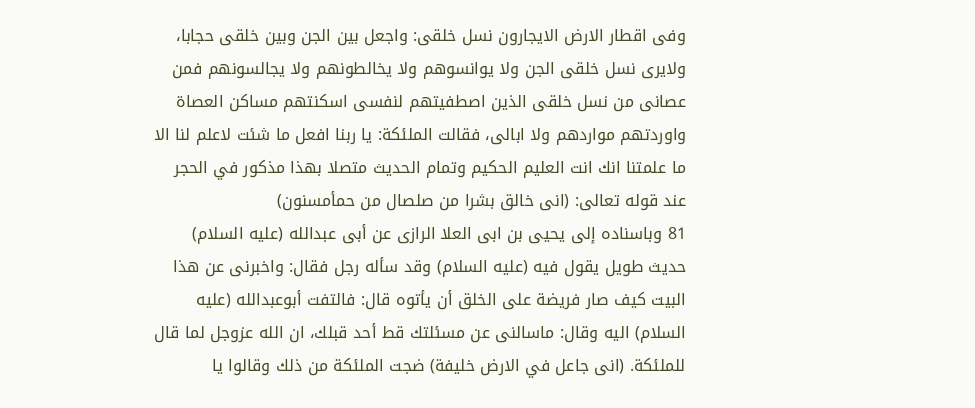وفى اقطار الارض الايجارون نسل خلقى: واجعل بين الجن وبين خلقى حجابا، ولايرى نسل خلقى الجن ولا يوانسوهم ولا يخالطونهم ولا يجالسونهم فمن عصانى من نسل خلقى الذين اصطفيتهم لنفسى اسكنتهم مساكن العصاة واوردتهم مواردهم ولا ابالى، فقالت الملئكة: يا ربنا افعل ما شئت لاعلم لنا الا ما علمتنا انك انت العليم الحكيم وتمام الحديث متصلا بهذا مذكور في الحجر عند قوله تعالى: (انى خالق بشرا من صلصال من حمأمسنون)
81 وباسناده إلى يحيى بن ابى العلا الرازى عن أبى عبدالله (عليه السلام) حديث طويل يقول فيه (عليه السلام) وقد سأله رجل فقال: واخبرنى عن هذا البيت كيف صار فريضة على الخلق أن يأتوه قال: فالتفت أبوعبدالله (عليه السلام) اليه وقال: ماسالنى عن مسئلتك قط أحد قبلك، ان الله عزوجل لما قال للملئكة. (انى جاعل في الارض خليفة) ضجت الملئكة من ذلك وقالوا يا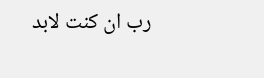رب ان كنت لابد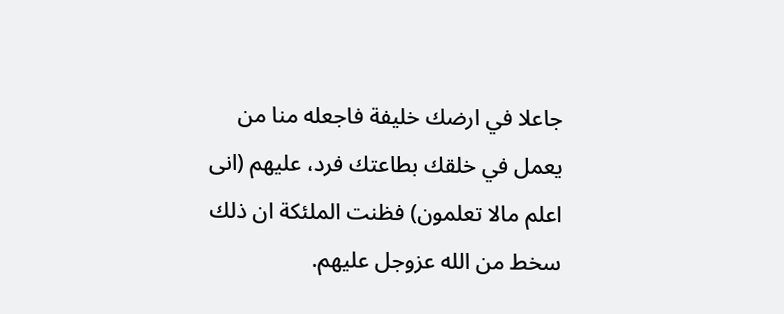جاعلا في ارضك خليفة فاجعله منا من يعمل في خلقك بطاعتك فرد، عليهم (انى اعلم مالا تعلمون) فظنت الملئكة ان ذلك سخط من الله عزوجل عليهم.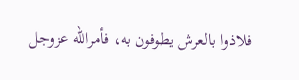فلاذوا بالعرش يطوفون به، فأمرالله عزوجل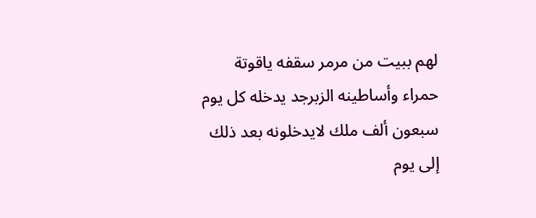لهم ببيت من مرمر سقفه ياقوتة حمراء وأساطينه الزبرجد يدخله كل يوم سبعون ألف ملك لايدخلونه بعد ذلك إلى يوم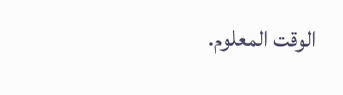الوقت المعلوم.